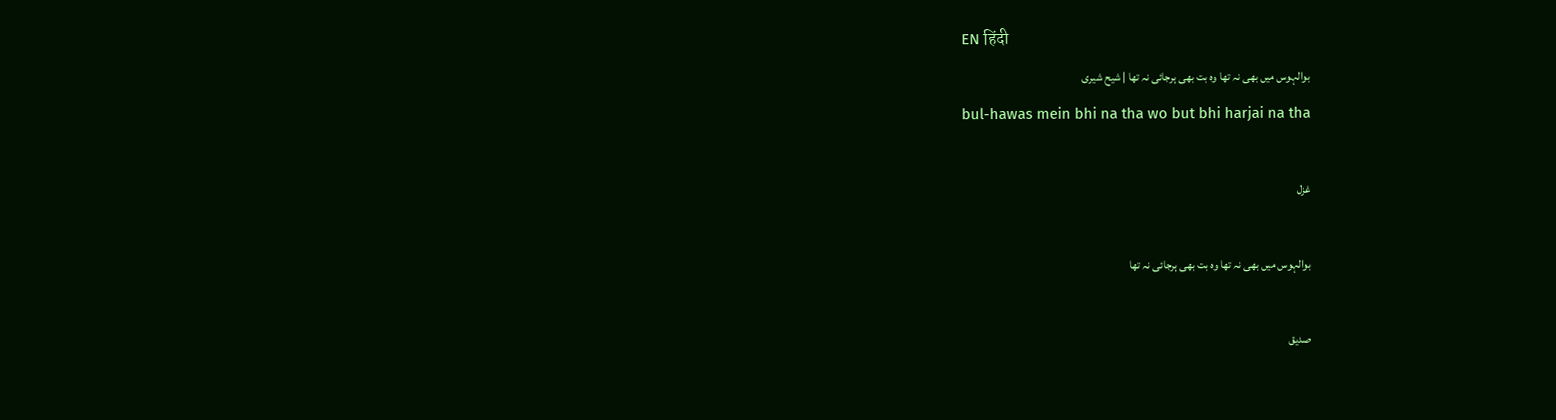EN हिंदी
بوالہوس میں بھی نہ تھا وہ بت بھی ہرجائی نہ تھا | شیح شیری
bul-hawas mein bhi na tha wo but bhi harjai na tha

غزل

بوالہوس میں بھی نہ تھا وہ بت بھی ہرجائی نہ تھا

صدیق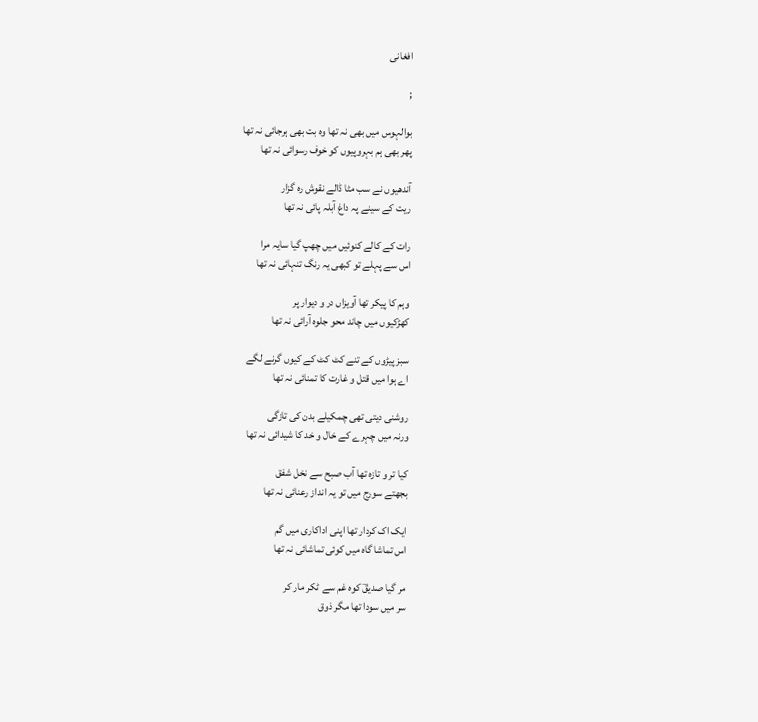افغانی

;

بوالہوس میں بھی نہ تھا وہ بت بھی ہرجائی نہ تھا
پھر بھی ہم بہروپیوں کو خوف رسوائی نہ تھا

آندھیوں نے سب مٹا ڈالے نقوش‌‌ رہ گزار
ریت کے سینے پہ داغ آبلہ پائی نہ تھا

رات کے کالے کنوئیں میں چھپ گیا سایہ مرا
اس سے پہلے تو کبھی یہ رنگ‌ تنہائی نہ تھا

وہم کا پیکر تھا آویزاں در و دیوار پر
کھڑکیوں میں چاند محو جلوہ آرائی نہ تھا

سبز پیڑوں کے تنے کٹ کٹ کے کیوں گرنے لگے
اے ہوا میں قتل و غارت کا تمنائی نہ تھا

روشنی دیتی تھی چمکیلے بدن کی تازگی
ورنہ میں چہرے کے خال و خد کا شیدائی نہ تھا

کیا تر و تازہ تھا آب صبح سے نخل‌ شفق
بجھتے سورج میں تو یہ انداز رعنائی نہ تھا

ایک اک کردار تھا اپنی اداکاری میں گم
اس تماشا گاہ میں کوئی تماشائی نہ تھا

مر گیا صدیقؔ کوہ غم سے ٹکر مار کر
سر میں سودا تھا مگر ذوق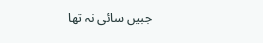جبیں سائی نہ تھا